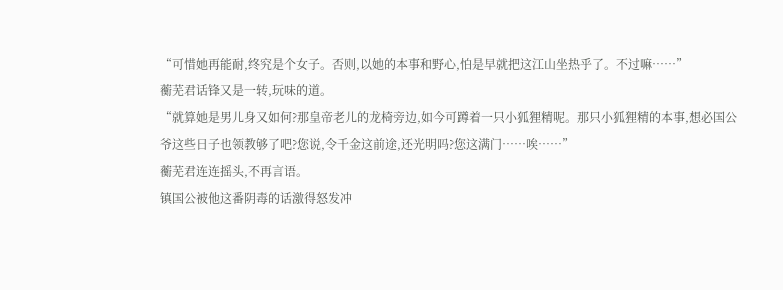“可惜她再能耐,终究是个女子。否则,以她的本事和野心,怕是早就把这江山坐热乎了。不过嘛……”
蘅芜君话锋又是一转,玩味的道。
“就算她是男儿身又如何?那皇帝老儿的龙椅旁边,如今可蹲着一只小狐狸精呢。那只小狐狸精的本事,想必国公爷这些日子也领教够了吧?您说,令千金这前途,还光明吗?您这满门……唉……”
蘅芜君连连摇头,不再言语。
镇国公被他这番阴毒的话激得怒发冲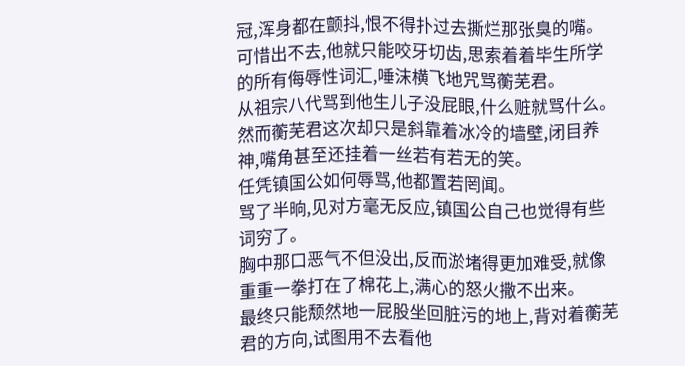冠,浑身都在颤抖,恨不得扑过去撕烂那张臭的嘴。
可惜出不去,他就只能咬牙切齿,思索着着毕生所学的所有侮辱性词汇,唾沫横飞地咒骂蘅芜君。
从祖宗八代骂到他生儿子没屁眼,什么赃就骂什么。
然而蘅芜君这次却只是斜靠着冰冷的墙壁,闭目养神,嘴角甚至还挂着一丝若有若无的笑。
任凭镇国公如何辱骂,他都置若罔闻。
骂了半晌,见对方毫无反应,镇国公自己也觉得有些词穷了。
胸中那口恶气不但没出,反而淤堵得更加难受,就像重重一拳打在了棉花上,满心的怒火撒不出来。
最终只能颓然地一屁股坐回脏污的地上,背对着蘅芜君的方向,试图用不去看他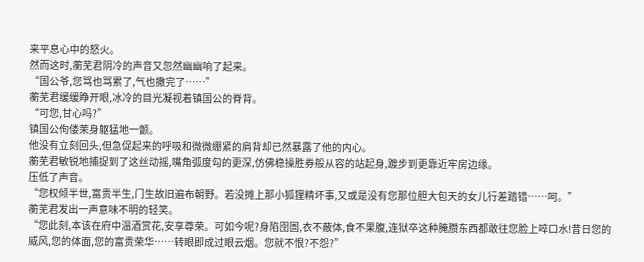来平息心中的怒火。
然而这时,蘅芜君阴冷的声音又忽然幽幽响了起来。
“国公爷,您骂也骂累了,气也撒完了……”
蘅芜君缓缓睁开眼,冰冷的目光凝视着镇国公的脊背。
“可您,甘心吗?”
镇国公佝偻茉身躯猛地一颤。
他没有立刻回头,但急促起来的呼吸和微微绷紧的肩背却已然暴露了他的内心。
蘅芜君敏锐地捕捉到了这丝动摇,嘴角弧度勾的更深,仿佛稳操胜券般从容的站起身,踱步到更靠近牢房边缘。
压低了声音。
“您权倾半世,富贵半生,门生故旧遍布朝野。若没摊上那小狐狸精坏事,又或是没有您那位胆大包天的女儿行差踏错……呵。”
蘅芜君发出一声意味不明的轻笑。
“您此刻,本该在府中温酒赏花,安享尊荣。可如今呢?身陷囹圄,衣不蔽体,食不果腹,连狱卒这种腌臜东西都敢往您脸上啐口水!昔日您的威风,您的体面,您的富贵荣华……转眼即成过眼云烟。您就不恨?不怨?”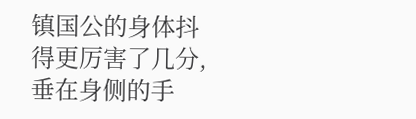镇国公的身体抖得更厉害了几分,垂在身侧的手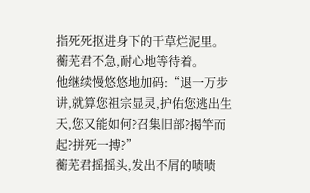指死死抠进身下的干草烂泥里。
蘅芜君不急,耐心地等待着。
他继续慢悠悠地加码:“退一万步讲,就算您祖宗显灵,护佑您逃出生天,您又能如何?召集旧部?揭竿而起?拼死一搏?”
蘅芜君摇摇头,发出不屑的啧啧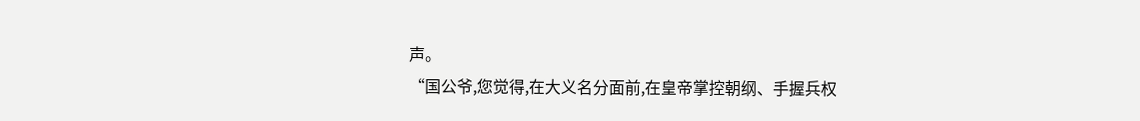声。
“国公爷,您觉得,在大义名分面前,在皇帝掌控朝纲、手握兵权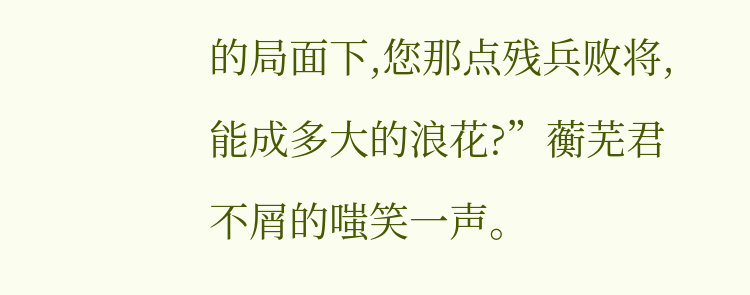的局面下,您那点残兵败将,能成多大的浪花?”蘅芜君不屑的嗤笑一声。